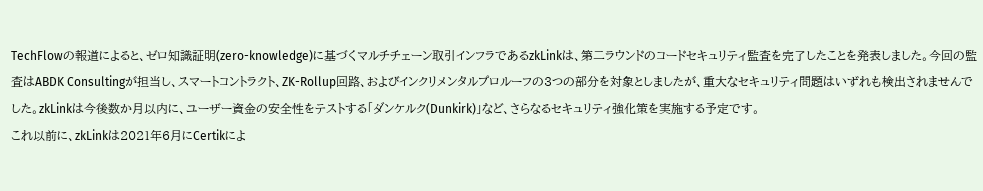TechFlowの報道によると、ゼロ知識証明(zero-knowledge)に基づくマルチチェーン取引インフラであるzkLinkは、第二ラウンドのコードセキュリティ監査を完了したことを発表しました。今回の監査はABDK Consultingが担当し、スマートコントラクト、ZK-Rollup回路、およびインクリメンタルプロルーフの3つの部分を対象としましたが、重大なセキュリティ問題はいずれも検出されませんでした。zkLinkは今後数か月以内に、ユーザー資金の安全性をテストする「ダンケルク(Dunkirk)」など、さらなるセキュリティ強化策を実施する予定です。
これ以前に、zkLinkは2021年6月にCertikによ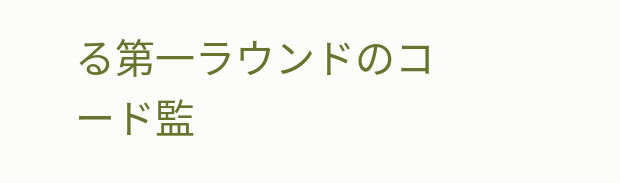る第一ラウンドのコード監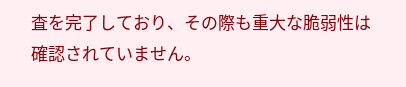査を完了しており、その際も重大な脆弱性は確認されていません。